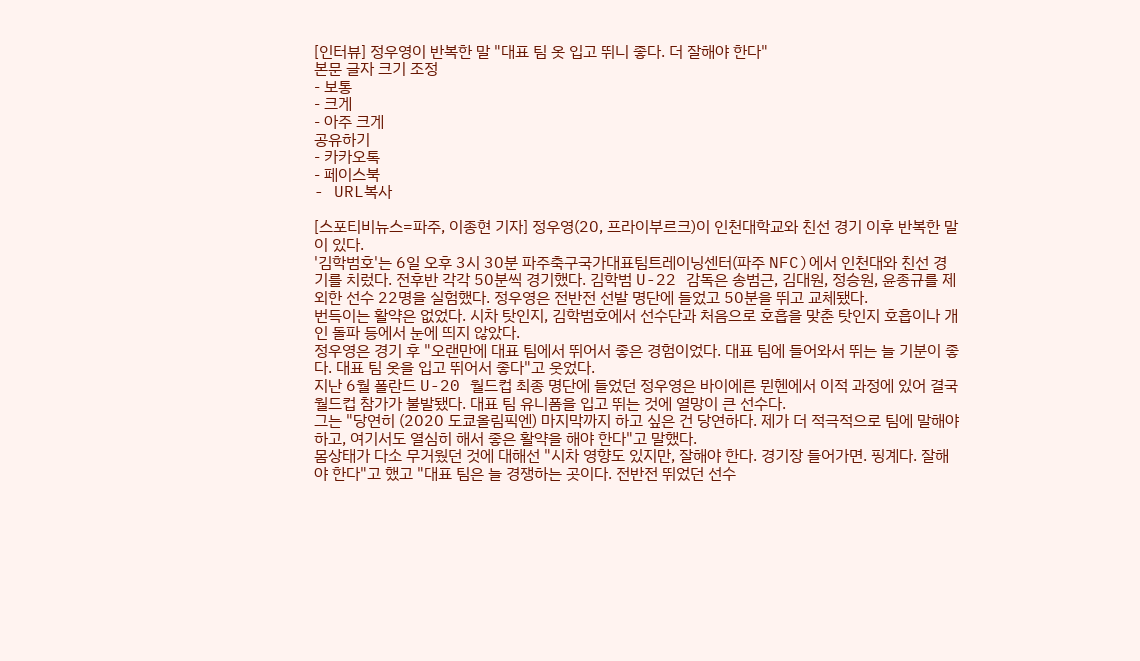[인터뷰] 정우영이 반복한 말 "대표 팀 옷 입고 뛰니 좋다. 더 잘해야 한다"
본문 글자 크기 조정
- 보통
- 크게
- 아주 크게
공유하기
- 카카오톡
- 페이스북
- URL복사

[스포티비뉴스=파주, 이종현 기자] 정우영(20, 프라이부르크)이 인천대학교와 친선 경기 이후 반복한 말이 있다.
'김학범호'는 6일 오후 3시 30분 파주축구국가대표팀트레이닝센터(파주 NFC)에서 인천대와 친선 경기를 치렀다. 전후반 각각 50분씩 경기했다. 김학범 U-22 감독은 송범근, 김대원, 정승원, 윤종규를 제외한 선수 22명을 실험했다. 정우영은 전반전 선발 명단에 들었고 50분을 뛰고 교체됐다.
번득이는 활약은 없었다. 시차 탓인지, 김학범호에서 선수단과 처음으로 호흡을 맞춘 탓인지 호흡이나 개인 돌파 등에서 눈에 띄지 않았다.
정우영은 경기 후 "오랜만에 대표 팀에서 뛰어서 좋은 경험이었다. 대표 팀에 들어와서 뛰는 늘 기분이 좋다. 대표 팀 옷을 입고 뛰어서 좋다"고 웃었다.
지난 6월 폴란드 U-20 월드컵 최종 명단에 들었던 정우영은 바이에른 뮌헨에서 이적 과정에 있어 결국 월드컵 참가가 불발됐다. 대표 팀 유니폼을 입고 뛰는 것에 열망이 큰 선수다.
그는 "당연히 (2020 도쿄올림픽엔) 마지막까지 하고 싶은 건 당연하다. 제가 더 적극적으로 팀에 말해야 하고, 여기서도 열심히 해서 좋은 활약을 해야 한다"고 말했다.
몸상태가 다소 무거웠던 것에 대해선 "시차 영향도 있지만, 잘해야 한다. 경기장 들어가면. 핑계다. 잘해야 한다"고 했고 "대표 팀은 늘 경쟁하는 곳이다. 전반전 뛰었던 선수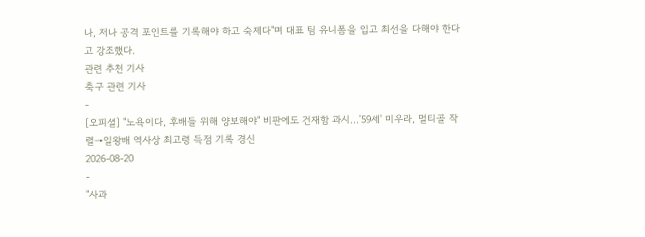나, 저나 공격 포인트를 기록해야 하고 숙제다"며 대표 팀 유니폼을 입고 최선을 다해야 한다고 강조했다.
관련 추천 기사
축구 관련 기사
-
[오피셜] "노욕이다, 후배들 위해 양보해야" 비판에도 건재함 과시...'59세' 미우라, 멀티골 작렬→일왕배 역사상 최고령 득점 기록 경신
2026-08-20
-
"사과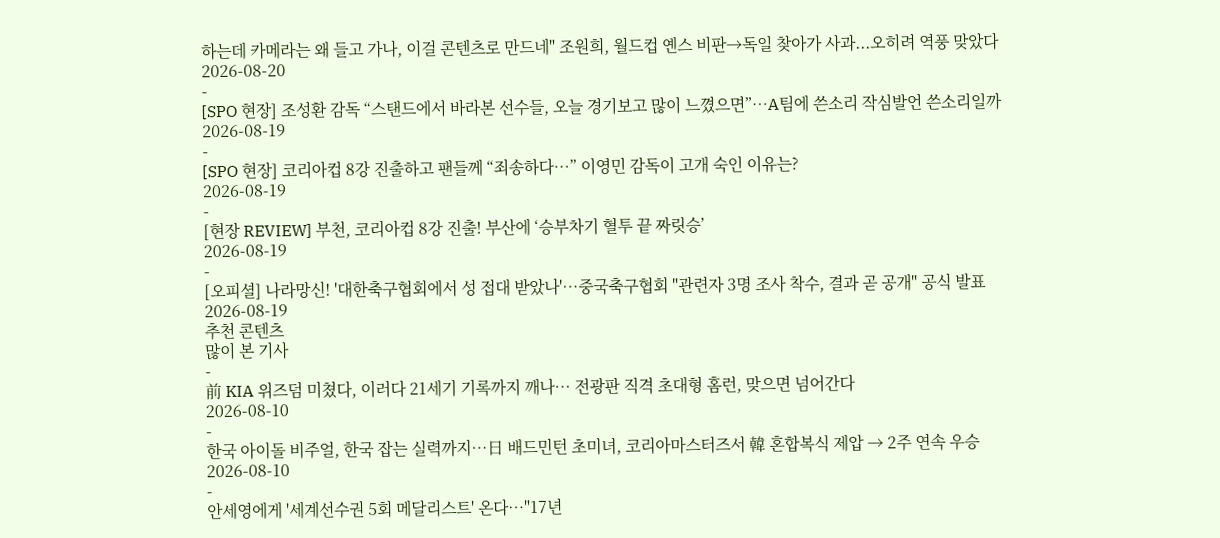하는데 카메라는 왜 들고 가나, 이걸 콘텐츠로 만드네" 조원희, 월드컵 옌스 비판→독일 찾아가 사과...오히려 역풍 맞았다
2026-08-20
-
[SPO 현장] 조성환 감독 “스탠드에서 바라본 선수들, 오늘 경기보고 많이 느꼈으면”…A팀에 쓴소리 작심발언 쓴소리일까
2026-08-19
-
[SPO 현장] 코리아컵 8강 진출하고 팬들께 “죄송하다…” 이영민 감독이 고개 숙인 이유는?
2026-08-19
-
[현장 REVIEW] 부천, 코리아컵 8강 진출! 부산에 ‘승부차기 혈투 끝 짜릿승’
2026-08-19
-
[오피셜] 나라망신! '대한축구협회에서 성 접대 받았나'…중국축구협회 "관련자 3명 조사 착수, 결과 곧 공개" 공식 발표
2026-08-19
추천 콘텐츠
많이 본 기사
-
前 KIA 위즈덤 미쳤다, 이러다 21세기 기록까지 깨나… 전광판 직격 초대형 홈런, 맞으면 넘어간다
2026-08-10
-
한국 아이돌 비주얼, 한국 잡는 실력까지…日 배드민턴 초미녀, 코리아마스터즈서 韓 혼합복식 제압 → 2주 연속 우승
2026-08-10
-
안세영에게 '세계선수권 5회 메달리스트' 온다…"17년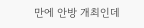만에 안방 개최인데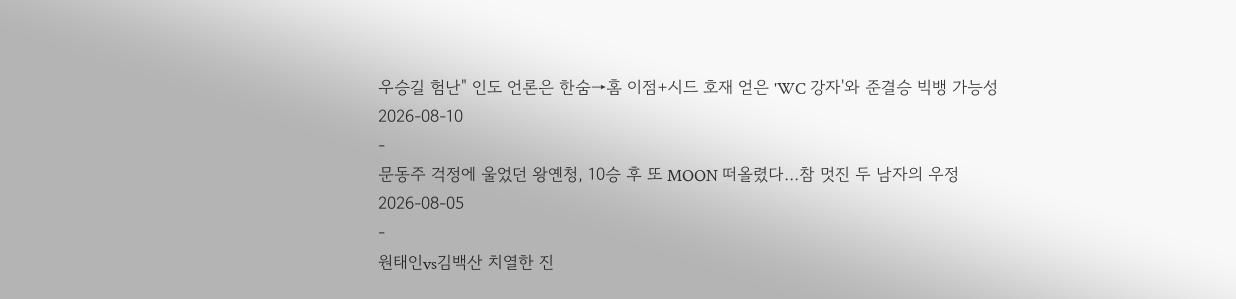우승길 험난" 인도 언론은 한숨→홈 이점+시드 호재 얻은 'WC 강자'와 준결승 빅뱅 가능성
2026-08-10
-
문동주 걱정에 울었던 왕옌청, 10승 후 또 MOON 떠올렸다…참 멋진 두 남자의 우정
2026-08-05
-
원태인vs김백산 치열한 진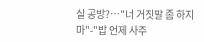실 공방?…"너 거짓말 좀 하지 마"-"밥 언제 사주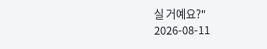실 거예요?"
2026-08-11